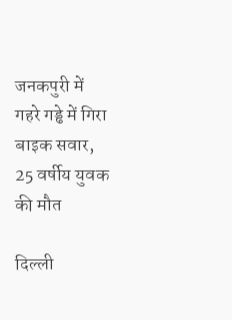जनकपुरी में गहरे गड्ढे में गिरा बाइक सवार, 25 वर्षीय युवक की मौत

दिल्ली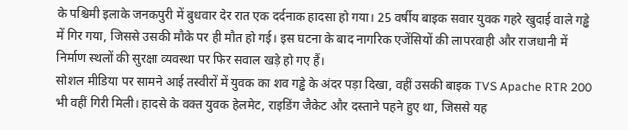के पश्चिमी इलाके जनकपुरी में बुधवार देर रात एक दर्दनाक हादसा हो गया। 25 वर्षीय बाइक सवार युवक गहरे खुदाई वाले गड्ढे में गिर गया, जिससे उसकी मौके पर ही मौत हो गई। इस घटना के बाद नागरिक एजेंसियों की लापरवाही और राजधानी में निर्माण स्थलों की सुरक्षा व्यवस्था पर फिर सवाल खड़े हो गए हैं।
सोशल मीडिया पर सामने आई तस्वीरों में युवक का शव गड्ढे के अंदर पड़ा दिखा, वहीं उसकी बाइक TVS Apache RTR 200 भी वहीं गिरी मिली। हादसे के वक्त युवक हेलमेट, राइडिंग जैकेट और दस्ताने पहने हुए था, जिससे यह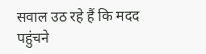सवाल उठ रहे हैं कि मदद पहुंचने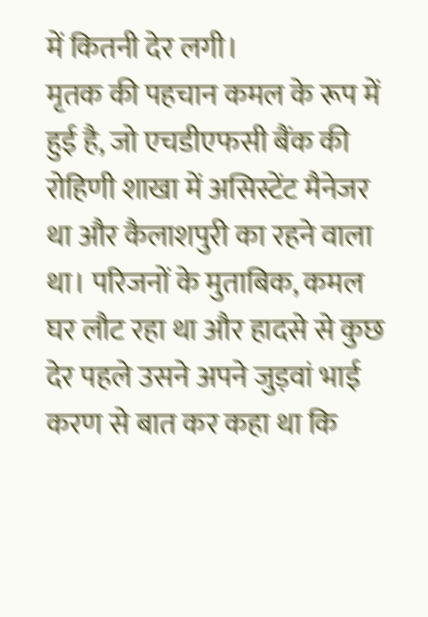में कितनी देर लगी।
मृतक की पहचान कमल के रूप में हुई है, जो एचडीएफसी बैंक की रोहिणी शाखा में असिस्टेंट मैनेजर था और कैलाशपुरी का रहने वाला था। परिजनों के मुताबिक, कमल घर लौट रहा था और हादसे से कुछ देर पहले उसने अपने जुड़वां भाई करण से बात कर कहा था कि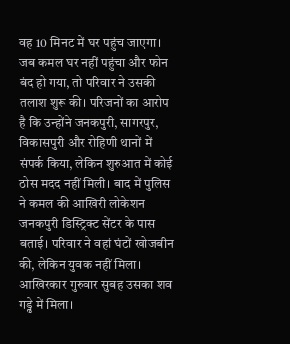वह 10 मिनट में घर पहुंच जाएगा।
जब कमल घर नहीं पहुंचा और फोन बंद हो गया, तो परिवार ने उसकी तलाश शुरू की। परिजनों का आरोप है कि उन्होंने जनकपुरी, सागरपुर, विकासपुरी और रोहिणी थानों में संपर्क किया, लेकिन शुरुआत में कोई ठोस मदद नहीं मिली। बाद में पुलिस ने कमल की आखिरी लोकेशन जनकपुरी डिस्ट्रिक्ट सेंटर के पास बताई। परिवार ने वहां घंटों खोजबीन की, लेकिन युवक नहीं मिला। आखिरकार गुरुवार सुबह उसका शव गड्ढे में मिला।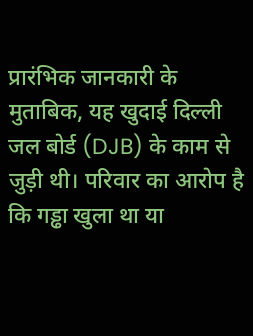प्रारंभिक जानकारी के मुताबिक, यह खुदाई दिल्ली जल बोर्ड (DJB) के काम से जुड़ी थी। परिवार का आरोप है कि गड्ढा खुला था या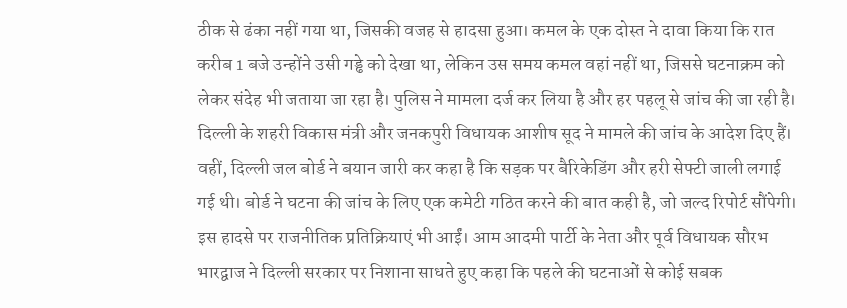ठीक से ढंका नहीं गया था, जिसकी वजह से हादसा हुआ। कमल के एक दोस्त ने दावा किया कि रात करीब 1 बजे उन्होंने उसी गड्ढे को देखा था, लेकिन उस समय कमल वहां नहीं था, जिससे घटनाक्रम को लेकर संदेह भी जताया जा रहा है। पुलिस ने मामला दर्ज कर लिया है और हर पहलू से जांच की जा रही है।
दिल्ली के शहरी विकास मंत्री और जनकपुरी विधायक आशीष सूद ने मामले की जांच के आदेश दिए हैं। वहीं, दिल्ली जल बोर्ड ने बयान जारी कर कहा है कि सड़क पर बैरिकेडिंग और हरी सेफ्टी जाली लगाई गई थी। बोर्ड ने घटना की जांच के लिए एक कमेटी गठित करने की बात कही है, जो जल्द रिपोर्ट सौंपेगी।
इस हादसे पर राजनीतिक प्रतिक्रियाएं भी आईं। आम आदमी पार्टी के नेता और पूर्व विधायक सौरभ भारद्वाज ने दिल्ली सरकार पर निशाना साधते हुए कहा कि पहले की घटनाओं से कोई सबक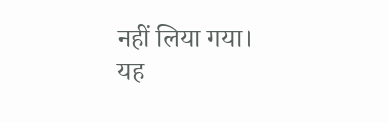नहीं लिया गया।
यह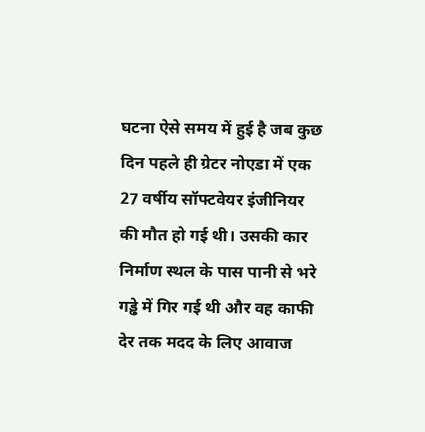घटना ऐसे समय में हुई है जब कुछ दिन पहले ही ग्रेटर नोएडा में एक 27 वर्षीय सॉफ्टवेयर इंजीनियर की मौत हो गई थी। उसकी कार निर्माण स्थल के पास पानी से भरे गड्ढे में गिर गई थी और वह काफी देर तक मदद के लिए आवाज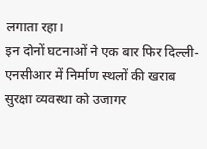लगाता रहा।
इन दोनों घटनाओं ने एक बार फिर दिल्ली-एनसीआर में निर्माण स्थलों की खराब सुरक्षा व्यवस्था को उजागर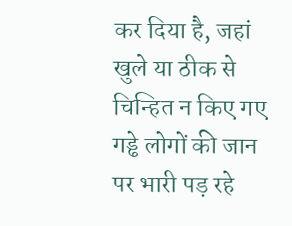कर दिया है, जहां खुले या ठीक से चिन्हित न किए गए गड्ढे लोगों की जान पर भारी पड़ रहे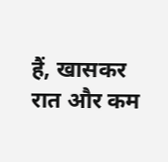हैं, खासकर रात और कम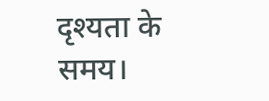दृश्यता के समय।